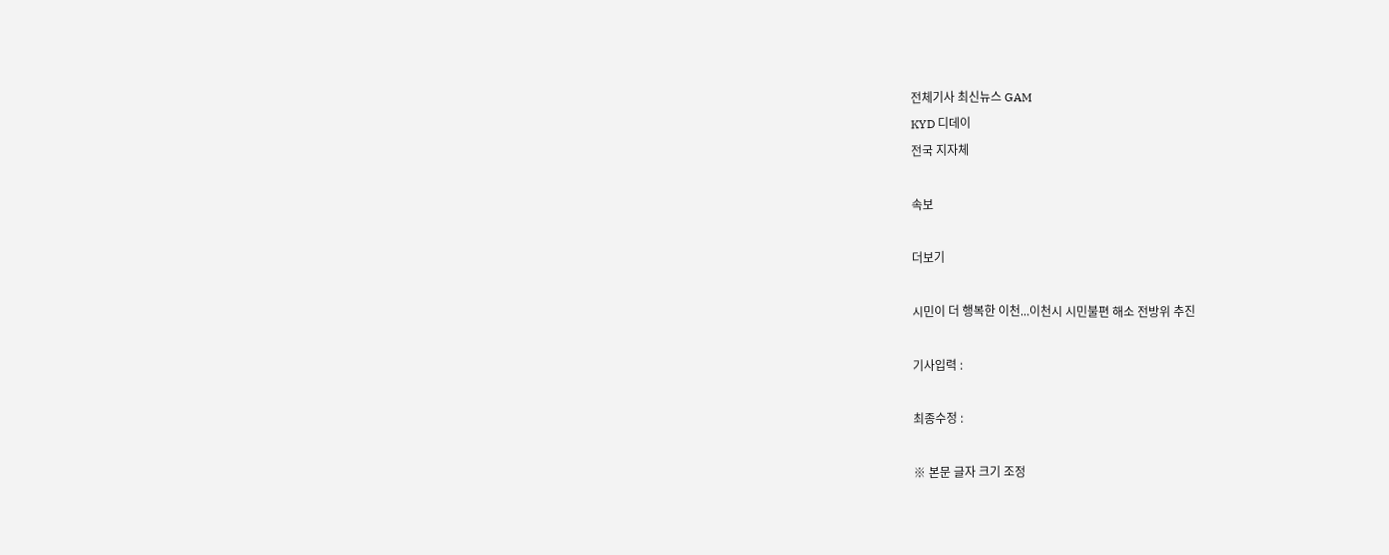전체기사 최신뉴스 GAM
KYD 디데이
전국 지자체

속보

더보기

시민이 더 행복한 이천...이천시 시민불편 해소 전방위 추진

기사입력 :

최종수정 :

※ 본문 글자 크기 조정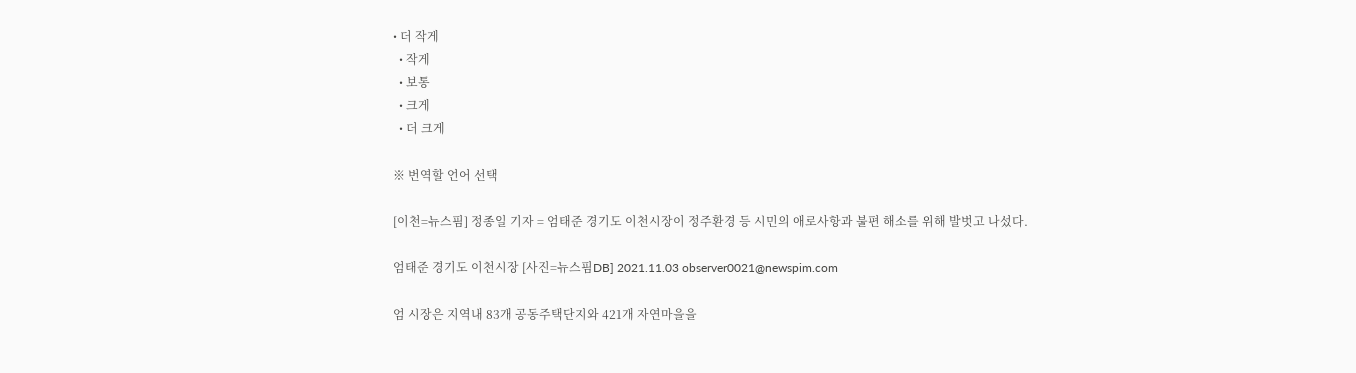• 더 작게
  • 작게
  • 보통
  • 크게
  • 더 크게

※ 번역할 언어 선택

[이천=뉴스핌] 정종일 기자 = 엄태준 경기도 이천시장이 정주환경 등 시민의 애로사항과 불편 해소를 위해 발벗고 나섰다.

엄태준 경기도 이천시장 [사진=뉴스핌DB] 2021.11.03 observer0021@newspim.com

엄 시장은 지역내 83개 공동주택단지와 421개 자연마을을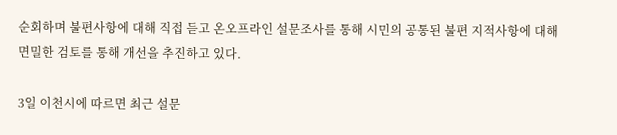순회하며 불편사항에 대해 직접 듣고 온오프라인 설문조사를 통해 시민의 공통된 불편 지적사항에 대해 면밀한 검토를 통해 개선을 추진하고 있다.

3일 이천시에 따르면 최근 설문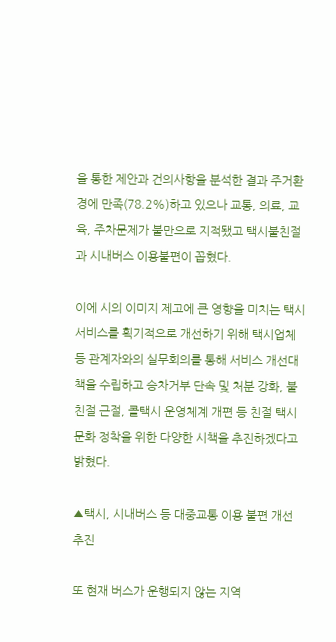을 통한 제안과 건의사항을 분석한 결과 주거환경에 만족(78.2%)하고 있으나 교통, 의료, 교육, 주차문제가 불만으로 지적됐고 택시불친절과 시내버스 이용불편이 꼽혔다.

이에 시의 이미지 제고에 큰 영향을 미치는 택시 서비스를 획기적으로 개선하기 위해 택시업체 등 관계자와의 실무회의를 통해 서비스 개선대책을 수립하고 승차거부 단속 및 처분 강화, 불친절 근절, 콜택시 운영체계 개편 등 친절 택시문화 정착을 위한 다양한 시책을 추진하겠다고 밝혔다.

▲택시, 시내버스 등 대중교통 이용 불편 개선 추진

또 현재 버스가 운행되지 않는 지역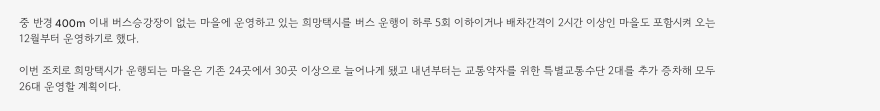중 반경 400m 이내 버스승강장이 없는 마을에 운영하고 있는 희망택시를 버스 운행이 하루 5회 이하이거나 배차간격이 2시간 이상인 마을도 포함시켜 오는 12월부터 운영하기로 했다.

이번 조치로 희망택시가 운행되는 마을은 기존 24곳에서 30곳 이상으로 늘어나게 됐고 내년부터는 교통약자를 위한 특별교통수단 2대를 추가 증차해 모두 26대 운영할 계획이다.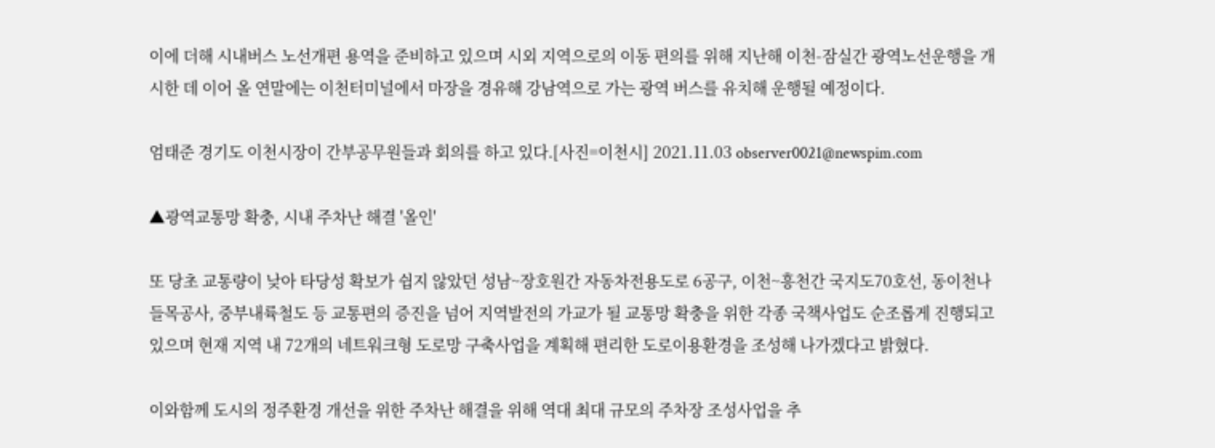이에 더해 시내버스 노선개편 용역을 준비하고 있으며 시외 지역으로의 이동 편의를 위해 지난해 이천-잠실간 광역노선운행을 개시한 데 이어 올 연말에는 이천터미널에서 마장을 경유해 강남역으로 가는 광역 버스를 유치해 운행될 예정이다.

엄태준 경기도 이천시장이 간부공무원들과 회의를 하고 있다.[사진=이천시] 2021.11.03 observer0021@newspim.com

▲광역교통망 확충, 시내 주차난 해결 '올인'

또 당초 교통량이 낮아 타당성 확보가 쉽지 않았던 성남~장호원간 자동차전용도로 6공구, 이천~흥천간 국지도70호선, 동이천나들목공사, 중부내륙철도 등 교통편의 증진을 넘어 지역발전의 가교가 될 교통망 확충을 위한 각종 국책사업도 순조롭게 진행되고 있으며 현재 지역 내 72개의 네트워크형 도로망 구축사업을 계획해 편리한 도로이용환경을 조성해 나가겠다고 밝혔다.

이와함께 도시의 정주환경 개선을 위한 주차난 해결을 위해 역대 최대 규모의 주차장 조성사업을 추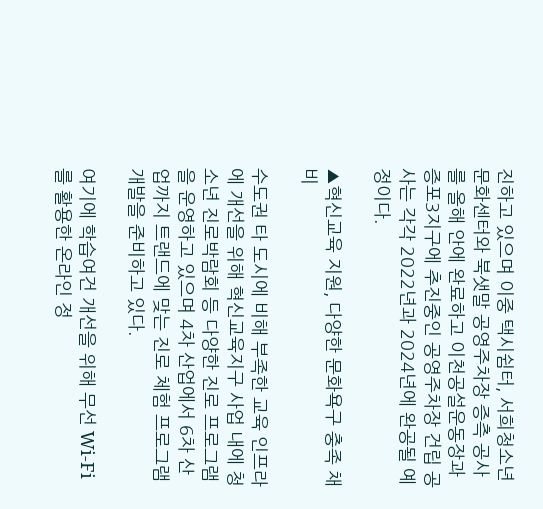진하고 있으며 이중 택시쉼터, 서희청소년문화센터와 북샛말 공영주차장 증측 공사를 올해 안에 완료하고 이천공설운동장과 증포3지구에 추진중인 공영주차장 건립 공사는 각각 2022년과 2024년에 완공될 예정이다.

▲혁신교육 지원, 다양한 문화욕구 충족 채비

수도권 타 도시에 비해 부족한 교육 인프라에 개선을 위해 혁신교육지구 사업 내에 청소년 진로박람회 등 다양한 진로 프로그램을 운영하고 있으며 4차 산업에서 6차 산업까지 트랜드에 맞는 진로 체험 프로그램 개발을 준비하고 있다.

여기에 학습여건 개선을 위해 무선 Wi-Fi를 활용한 온라인 정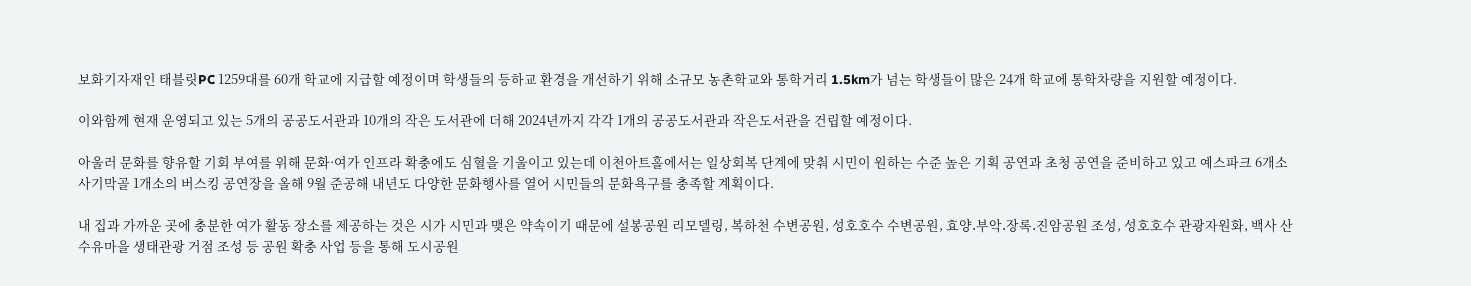보화기자재인 태블릿PC 1259대를 60개 학교에 지급할 예정이며 학생들의 등하교 환경을 개선하기 위해 소규모 농촌학교와 통학거리 1.5km가 넘는 학생들이 많은 24개 학교에 통학차량을 지원할 예정이다.

이와함께 현재 운영되고 있는 5개의 공공도서관과 10개의 작은 도서관에 더해 2024년까지 각각 1개의 공공도서관과 작은도서관을 건립할 예정이다.

아울러 문화를 향유할 기회 부여를 위해 문화·여가 인프라 확충에도 심혈을 기울이고 있는데 이천아트홀에서는 일상회복 단계에 맞춰 시민이 원하는 수준 높은 기획 공연과 초청 공연을 준비하고 있고 예스파크 6개소 사기막골 1개소의 버스킹 공연장을 올해 9월 준공해 내년도 다양한 문화행사를 열어 시민들의 문화욕구를 충족할 계획이다.

내 집과 가까운 곳에 충분한 여가 활동 장소를 제공하는 것은 시가 시민과 맺은 약속이기 때문에 설봉공원 리모델링, 복하천 수변공원, 성호호수 수변공원, 효양․부악․장록․진암공원 조성, 성호호수 관광자원화, 백사 산수유마을 생태관광 거점 조성 등 공원 확충 사업 등을 통해 도시공원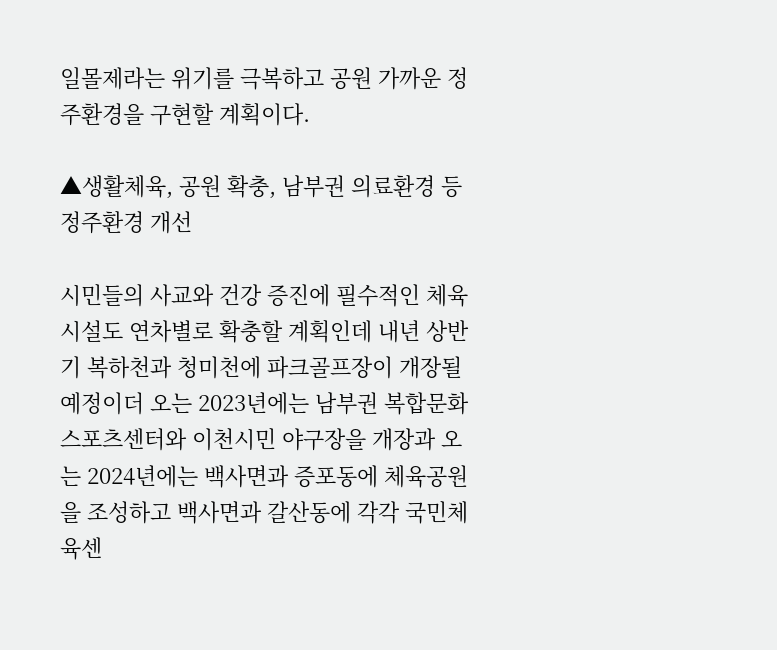일몰제라는 위기를 극복하고 공원 가까운 정주환경을 구현할 계획이다.

▲생활체육, 공원 확충, 남부권 의료환경 등 정주환경 개선

시민들의 사교와 건강 증진에 필수적인 체육시설도 연차별로 확충할 계획인데 내년 상반기 복하천과 청미천에 파크골프장이 개장될 예정이더 오는 2023년에는 남부권 복합문화스포츠센터와 이천시민 야구장을 개장과 오는 2024년에는 백사면과 증포동에 체육공원을 조성하고 백사면과 갈산동에 각각 국민체육센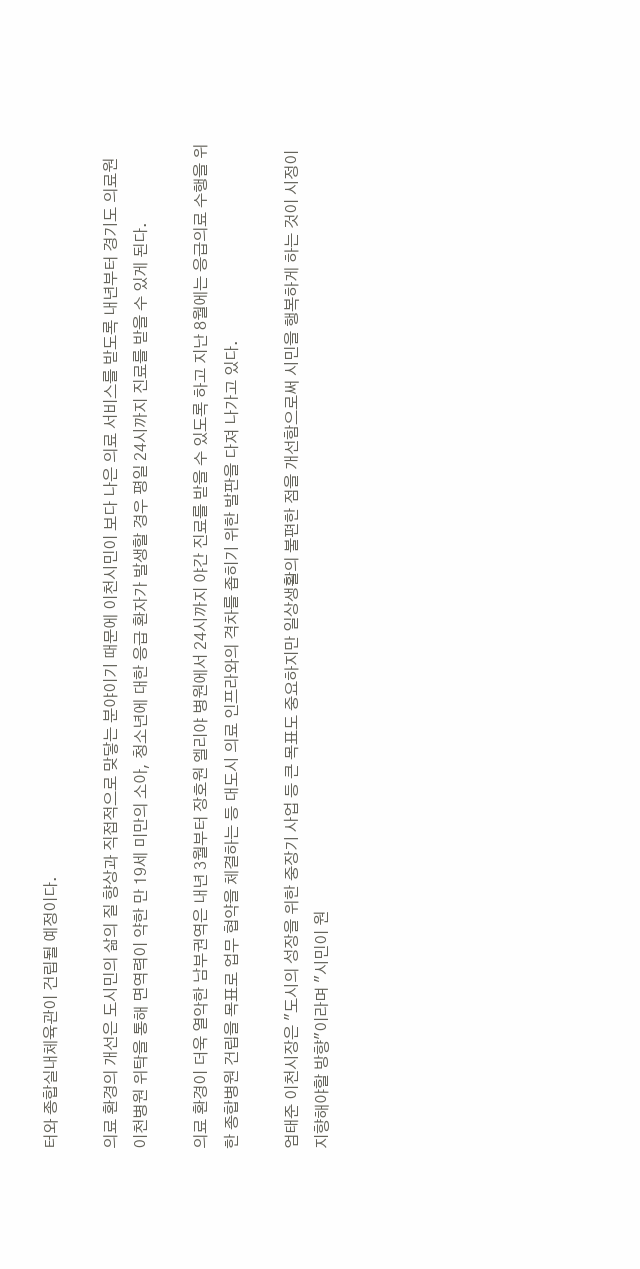터와 종합실내체육관이 건립될 예정이다.

의료 환경의 개선은 도시민의 삶의 질 향상과 직접적으로 맞닿는 분야이기 때문에 이천시민이 보다 나은 의료 서비스를 받도록 내년부터 경기도 의료원 이천병원 위탁을 통해 면역력이 약한 만 19세 미만의 소아, 청소년에 대한 응급 환자가 발생할 경우 평일 24시까지 진료를 받을 수 있게 된다.

의료 환경이 더욱 열악한 남부권역은 내년 3월부터 장호원 엘리야 병원에서 24시까지 야간 진료를 받을 수 있도록 하고 지난 8월에는 응급의료 수행을 위한 종합병원 건립을 목표로 업무 협약을 체결하는 등 대도시 의료 인프라와의 격차를 좁히기 위한 발판을 다져 나가고 있다.

엄태준 이천시장은 "도시의 성장을 위한 중장기 사업 등 큰 목표도 중요하지만 일상생활의 불편한 점을 개선함으로써 시민을 행복하게 하는 것이 시정이 지향해야할 방향"이라며 "시민이 원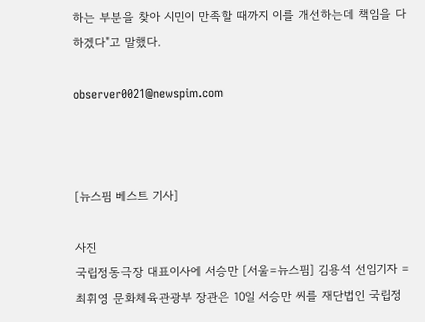하는 부분을 찾아 시민이 만족할 때까지 이를 개선하는데 책임을 다 하겠다"고 말했다.

observer0021@newspim.com



[뉴스핌 베스트 기사]

사진
국립정동극장 대표이사에 서승만 [서울=뉴스핌] 김용석 선임기자 = 최휘영 문화체육관광부 장관은 10일 서승만 씨를 재단법인 국립정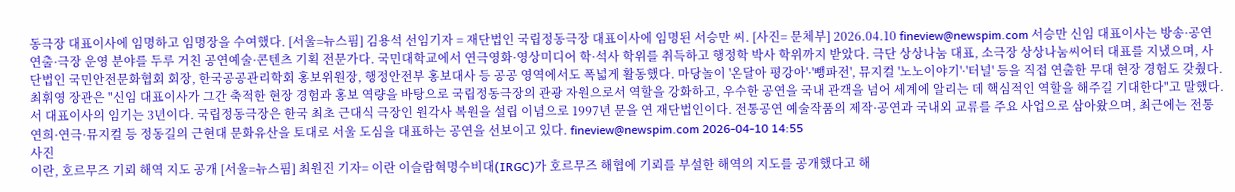동극장 대표이사에 임명하고 임명장을 수여했다. [서울=뉴스핌] 김용석 선임기자 = 재단법인 국립정동극장 대표이사에 임명된 서승만 씨. [사진= 문체부] 2026.04.10 fineview@newspim.com 서승만 신임 대표이사는 방송·공연 연출·극장 운영 분야를 두루 거친 공연예술·콘텐츠 기획 전문가다. 국민대학교에서 연극영화·영상미디어 학·석사 학위를 취득하고 행정학 박사 학위까지 받았다. 극단 상상나눔 대표, 소극장 상상나눔씨어터 대표를 지냈으며, 사단법인 국민안전문화협회 회장, 한국공공관리학회 홍보위원장, 행정안전부 홍보대사 등 공공 영역에서도 폭넓게 활동했다. 마당놀이 '온달아 평강아'·'뺑파전', 뮤지컬 '노노이야기'·'터널' 등을 직접 연출한 무대 현장 경험도 갖췄다. 최휘영 장관은 "신임 대표이사가 그간 축적한 현장 경험과 홍보 역량을 바탕으로 국립정동극장의 관광 자원으로서 역할을 강화하고, 우수한 공연을 국내 관객을 넘어 세계에 알리는 데 핵심적인 역할을 해주길 기대한다"고 말했다. 서 대표이사의 임기는 3년이다. 국립정동극장은 한국 최초 근대식 극장인 원각사 복원을 설립 이념으로 1997년 문을 연 재단법인이다. 전통공연 예술작품의 제작·공연과 국내외 교류를 주요 사업으로 삼아왔으며, 최근에는 전통연희·연극·뮤지컬 등 정동길의 근현대 문화유산을 토대로 서울 도심을 대표하는 공연을 선보이고 있다. fineview@newspim.com 2026-04-10 14:55
사진
이란, 호르무즈 기뢰 해역 지도 공개 [서울=뉴스핌] 최원진 기자= 이란 이슬람혁명수비대(IRGC)가 호르무즈 해협에 기뢰를 부설한 해역의 지도를 공개했다고 해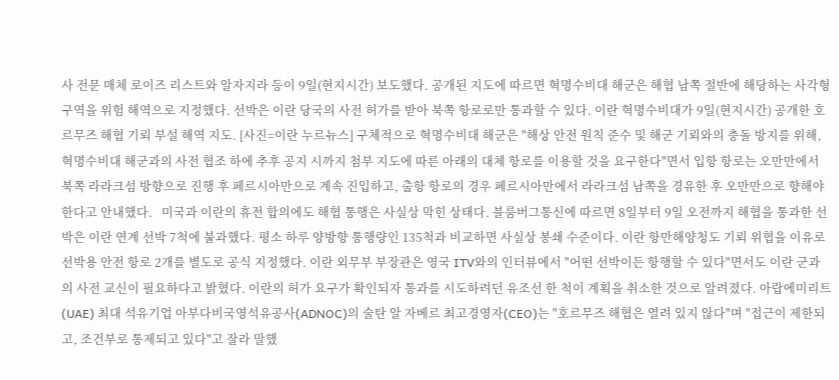사 전문 매체 로이즈 리스트와 알자지라 등이 9일(현지시간) 보도했다. 공개된 지도에 따르면 혁명수비대 해군은 해협 남쪽 절반에 해당하는 사각형 구역을 위험 해역으로 지정했다. 선박은 이란 당국의 사전 허가를 받아 북쪽 항로로만 통과할 수 있다. 이란 혁명수비대가 9일(현지시간) 공개한 호르무즈 해협 기뢰 부설 해역 지도. [사진=이란 누르뉴스] 구체적으로 혁명수비대 해군은 "해상 안전 원칙 준수 및 해군 기뢰와의 충돌 방지를 위해, 혁명수비대 해군과의 사전 협조 하에 추후 공지 시까지 첨부 지도에 따른 아래의 대체 항로를 이용할 것을 요구한다"면서 입항 항로는 오만만에서 북쪽 라라크섬 방향으로 진행 후 페르시아만으로 계속 진입하고, 출항 항로의 경우 페르시아만에서 라라크섬 남쪽을 경유한 후 오만만으로 향해야 한다고 안내했다.   미국과 이란의 휴전 합의에도 해협 통행은 사실상 막힌 상태다. 블룸버그통신에 따르면 8일부터 9일 오전까지 해협을 통과한 선박은 이란 연계 선박 7척에 불과했다. 평소 하루 양방향 통행량인 135척과 비교하면 사실상 봉쇄 수준이다. 이란 항만해양청도 기뢰 위협을 이유로 선박용 안전 항로 2개를 별도로 공식 지정했다. 이란 외무부 부장관은 영국 ITV와의 인터뷰에서 "어떤 선박이든 항행할 수 있다"면서도 이란 군과의 사전 교신이 필요하다고 밝혔다. 이란의 허가 요구가 확인되자 통과를 시도하려던 유조선 한 척이 계획을 취소한 것으로 알려졌다. 아랍에미리트(UAE) 최대 석유기업 아부다비국영석유공사(ADNOC)의 술탄 알 자베르 최고경영자(CEO)는 "호르무즈 해협은 열려 있지 않다"며 "접근이 제한되고, 조건부로 통제되고 있다"고 잘라 말했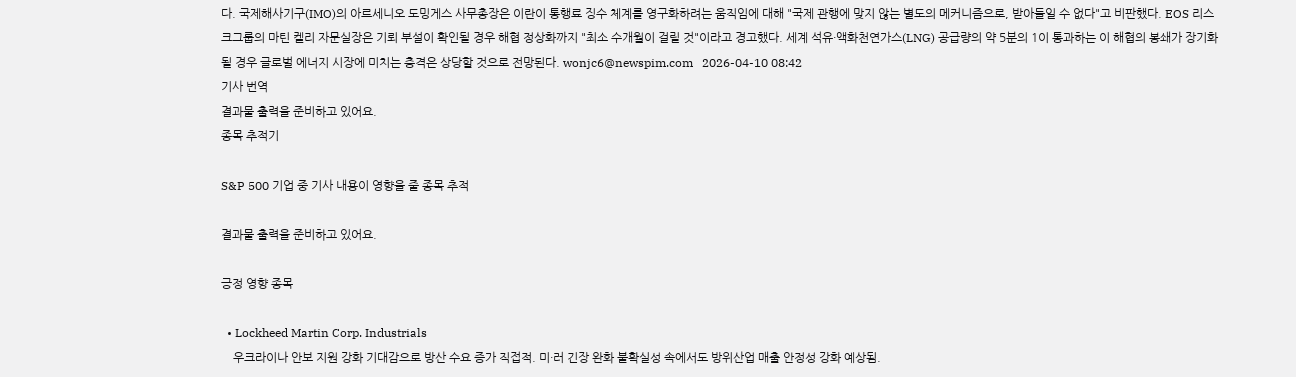다. 국제해사기구(IMO)의 아르세니오 도밍게스 사무총장은 이란이 통행료 징수 체계를 영구화하려는 움직임에 대해 "국제 관행에 맞지 않는 별도의 메커니즘으로, 받아들일 수 없다"고 비판했다. EOS 리스크그룹의 마틴 켈리 자문실장은 기뢰 부설이 확인될 경우 해협 정상화까지 "최소 수개월이 걸릴 것"이라고 경고했다. 세계 석유·액화천연가스(LNG) 공급량의 약 5분의 1이 통과하는 이 해협의 봉쇄가 장기화될 경우 글로벌 에너지 시장에 미치는 충격은 상당할 것으로 전망된다. wonjc6@newspim.com   2026-04-10 08:42
기사 번역
결과물 출력을 준비하고 있어요.
종목 추적기

S&P 500 기업 중 기사 내용이 영향을 줄 종목 추적

결과물 출력을 준비하고 있어요.

긍정 영향 종목

  • Lockheed Martin Corp. Industrials
    우크라이나 안보 지원 강화 기대감으로 방산 수요 증가 직접적. 미·러 긴장 완화 불확실성 속에서도 방위산업 매출 안정성 강화 예상됨.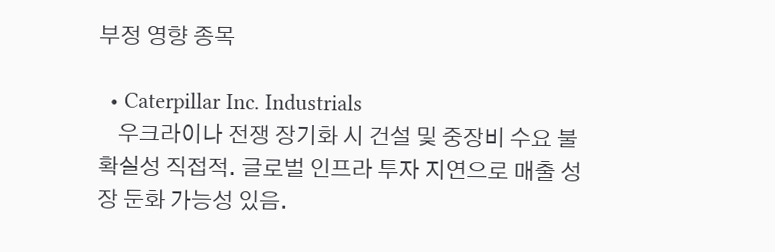부정 영향 종목

  • Caterpillar Inc. Industrials
    우크라이나 전쟁 장기화 시 건설 및 중장비 수요 불확실성 직접적. 글로벌 인프라 투자 지연으로 매출 성장 둔화 가능성 있음.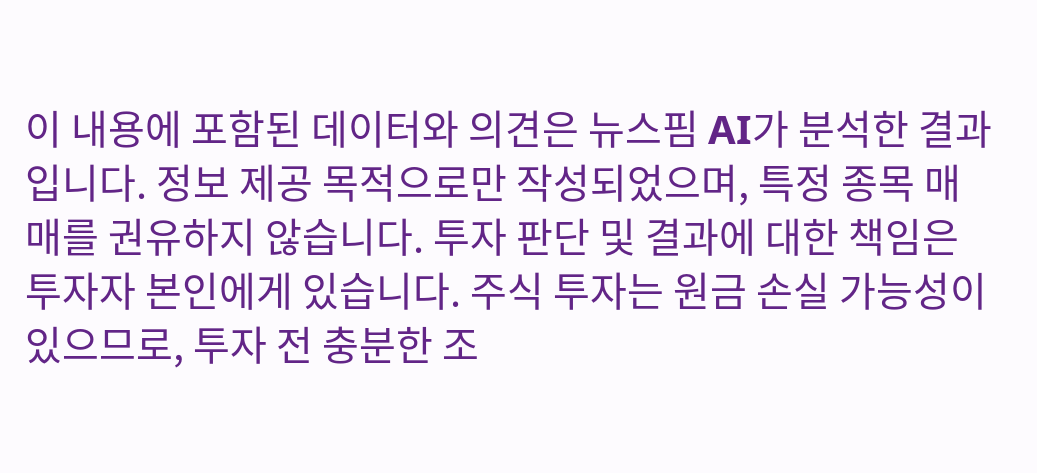이 내용에 포함된 데이터와 의견은 뉴스핌 AI가 분석한 결과입니다. 정보 제공 목적으로만 작성되었으며, 특정 종목 매매를 권유하지 않습니다. 투자 판단 및 결과에 대한 책임은 투자자 본인에게 있습니다. 주식 투자는 원금 손실 가능성이 있으므로, 투자 전 충분한 조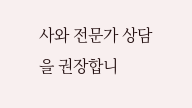사와 전문가 상담을 권장합니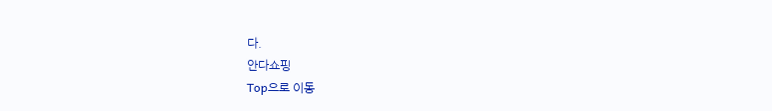다.
안다쇼핑
Top으로 이동